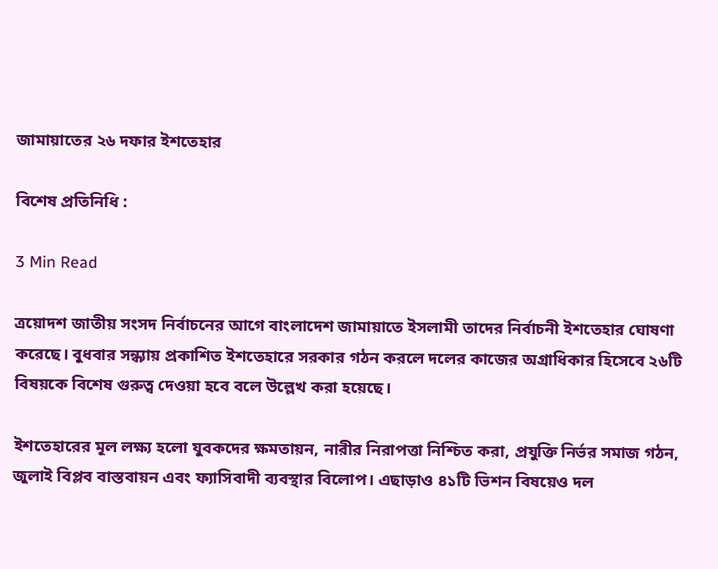জামায়াতের ২৬ দফার ইশতেহার

বিশেষ প্রতিনিধি :

3 Min Read

ত্রয়োদশ জাতীয় সংসদ নির্বাচনের আগে বাংলাদেশ জামায়াতে ইসলামী তাদের নির্বাচনী ইশতেহার ঘোষণা করেছে। বুধবার সন্ধ্যায় প্রকাশিত ইশতেহারে সরকার গঠন করলে দলের কাজের অগ্রাধিকার হিসেবে ২৬টি বিষয়কে বিশেষ গুরুত্ব দেওয়া হবে বলে উল্লেখ করা হয়েছে।

ইশতেহারের মূল লক্ষ্য হলো যুবকদের ক্ষমতায়ন, নারীর নিরাপত্তা নিশ্চিত করা, প্রযুক্তি নির্ভর সমাজ গঠন, জুলাই বিপ্লব বাস্তবায়ন এবং ফ্যাসিবাদী ব্যবস্থার বিলোপ। এছাড়াও ৪১টি ভিশন বিষয়েও দল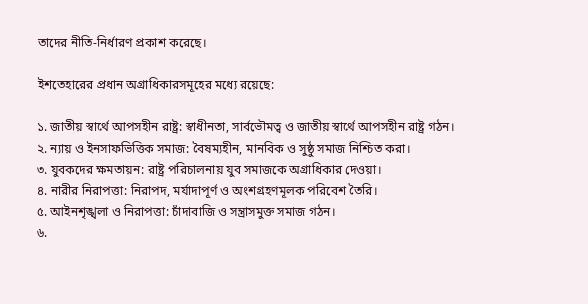তাদের নীতি-নির্ধারণ প্রকাশ করেছে।

ইশতেহারের প্রধান অগ্রাধিকারসমূহের মধ্যে রয়েছে:

১. জাতীয় স্বার্থে আপসহীন রাষ্ট্র: স্বাধীনতা, সার্বভৌমত্ব ও জাতীয় স্বার্থে আপসহীন রাষ্ট্র গঠন।
২. ন্যায় ও ইনসাফভিত্তিক সমাজ: বৈষম্যহীন, মানবিক ও সুষ্ঠু সমাজ নিশ্চিত করা।
৩. যুবকদের ক্ষমতায়ন: রাষ্ট্র পরিচালনায় যুব সমাজকে অগ্রাধিকার দেওয়া।
৪. নারীর নিরাপত্তা: নিরাপদ, মর্যাদাপূর্ণ ও অংশগ্রহণমূলক পরিবেশ তৈরি।
৫. আইনশৃঙ্খলা ও নিরাপত্তা: চাঁদাবাজি ও সন্ত্রাসমুক্ত সমাজ গঠন।
৬.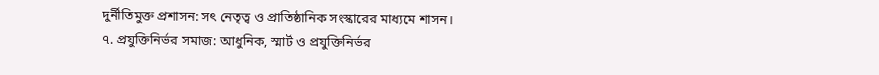দুর্নীতিমুক্ত প্রশাসন: সৎ নেতৃত্ব ও প্রাতিষ্ঠানিক সংস্কারের মাধ্যমে শাসন।
৭. প্রযুক্তিনির্ভর সমাজ: আধুনিক, স্মার্ট ও প্রযুক্তিনির্ভর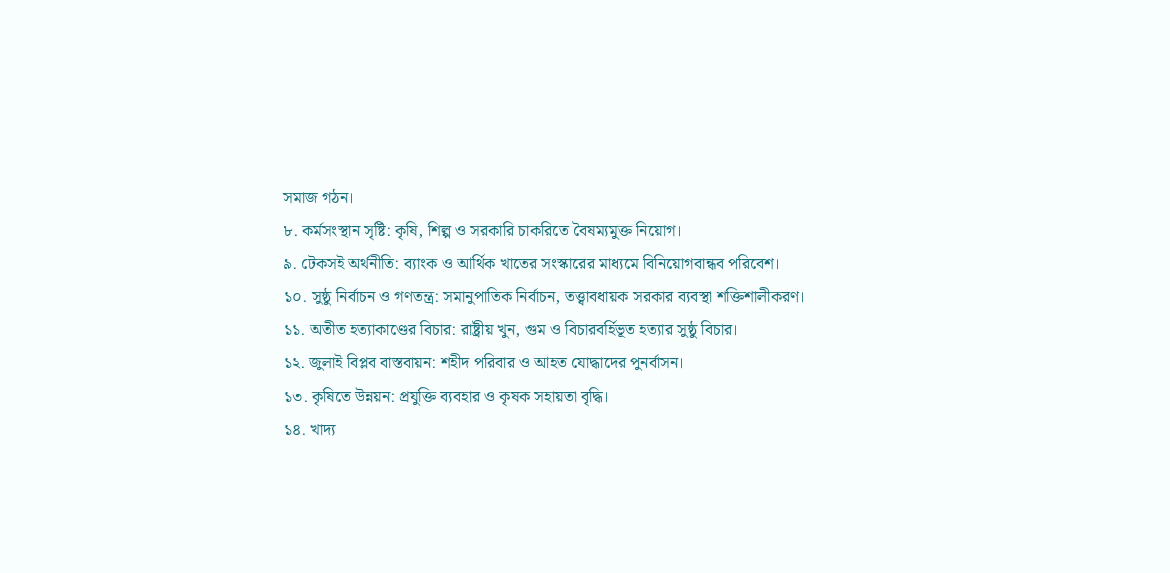সমাজ গঠন।
৮. কর্মসংস্থান সৃষ্টি: কৃষি, শিল্প ও সরকারি চাকরিতে বৈষম্যমুক্ত নিয়োগ।
৯. টেকসই অর্থনীতি: ব্যাংক ও আর্থিক খাতের সংস্কারের মাধ্যমে বিনিয়োগবান্ধব পরিবেশ।
১০. সুষ্ঠু নির্বাচন ও গণতন্ত্র: সমানুপাতিক নির্বাচন, তত্ত্বাবধায়ক সরকার ব্যবস্থা শক্তিশালীকরণ।
১১. অতীত হত্যাকাণ্ডের বিচার: রাষ্ট্রীয় খুন, গুম ও বিচারবর্হিভূত হত্যার সুষ্ঠু বিচার।
১২. জুলাই বিপ্লব বাস্তবায়ন: শহীদ পরিবার ও আহত যোদ্ধাদের পুনর্বাসন।
১৩. কৃষিতে উন্নয়ন: প্রযুক্তি ব্যবহার ও কৃষক সহায়তা বৃদ্ধি।
১৪. খাদ্য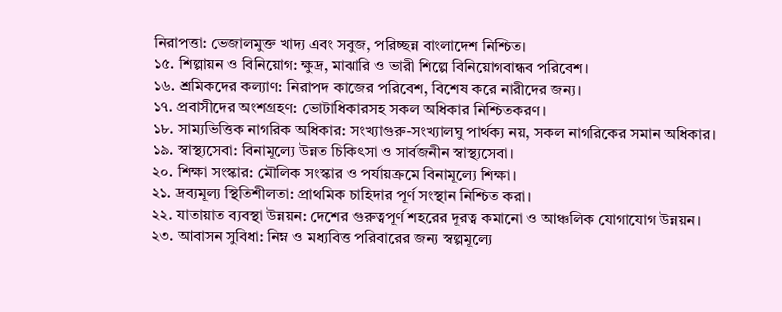নিরাপত্তা: ভেজালমুক্ত খাদ্য এবং সবুজ, পরিচ্ছন্ন বাংলাদেশ নিশ্চিত।
১৫. শিল্পায়ন ও বিনিয়োগ: ক্ষুদ্র, মাঝারি ও ভারী শিল্পে বিনিয়োগবান্ধব পরিবেশ।
১৬. শ্রমিকদের কল্যাণ: নিরাপদ কাজের পরিবেশ, বিশেষ করে নারীদের জন্য।
১৭. প্রবাসীদের অংশগ্রহণ: ভোটাধিকারসহ সকল অধিকার নিশ্চিতকরণ।
১৮. সাম্যভিত্তিক নাগরিক অধিকার: সংখ্যাগুরু-সংখ্যালঘু পার্থক্য নয়, সকল নাগরিকের সমান অধিকার।
১৯. স্বাস্থ্যসেবা: বিনামূল্যে উন্নত চিকিৎসা ও সার্বজনীন স্বাস্থ্যসেবা।
২০. শিক্ষা সংস্কার: মৌলিক সংস্কার ও পর্যায়ক্রমে বিনামূল্যে শিক্ষা।
২১. দ্রব্যমূল্য স্থিতিশীলতা: প্রাথমিক চাহিদার পূর্ণ সংস্থান নিশ্চিত করা।
২২. যাতায়াত ব্যবস্থা উন্নয়ন: দেশের গুরুত্বপূর্ণ শহরের দূরত্ব কমানো ও আঞ্চলিক যোগাযোগ উন্নয়ন।
২৩. আবাসন সুবিধা: নিম্ন ও মধ্যবিত্ত পরিবারের জন্য স্বল্পমূল্যে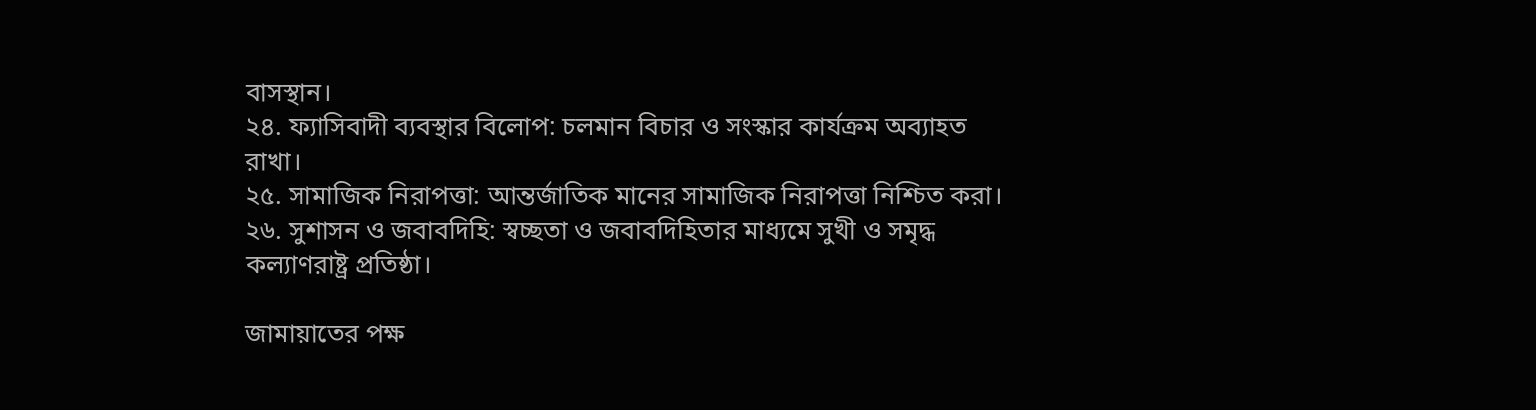বাসস্থান।
২৪. ফ্যাসিবাদী ব্যবস্থার বিলোপ: চলমান বিচার ও সংস্কার কার্যক্রম অব্যাহত রাখা।
২৫. সামাজিক নিরাপত্তা: আন্তর্জাতিক মানের সামাজিক নিরাপত্তা নিশ্চিত করা।
২৬. সুশাসন ও জবাবদিহি: স্বচ্ছতা ও জবাবদিহিতার মাধ্যমে সুখী ও সমৃদ্ধ কল্যাণরাষ্ট্র প্রতিষ্ঠা।

জামায়াতের পক্ষ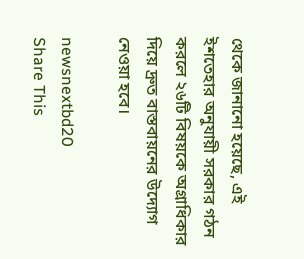থেকে জানানো হয়েছে, এই ইশতেহার অনুযায়ী সরকার গঠন করলে ২৬টি বিষয়কে অগ্রাধিকার দিয়ে দ্রুত বাস্তবায়নের উদ্যোগ নেওয়া হবে।

newsnextbd20
Share This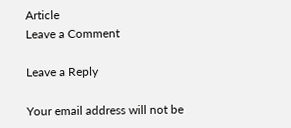Article
Leave a Comment

Leave a Reply

Your email address will not be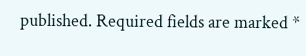published. Required fields are marked *